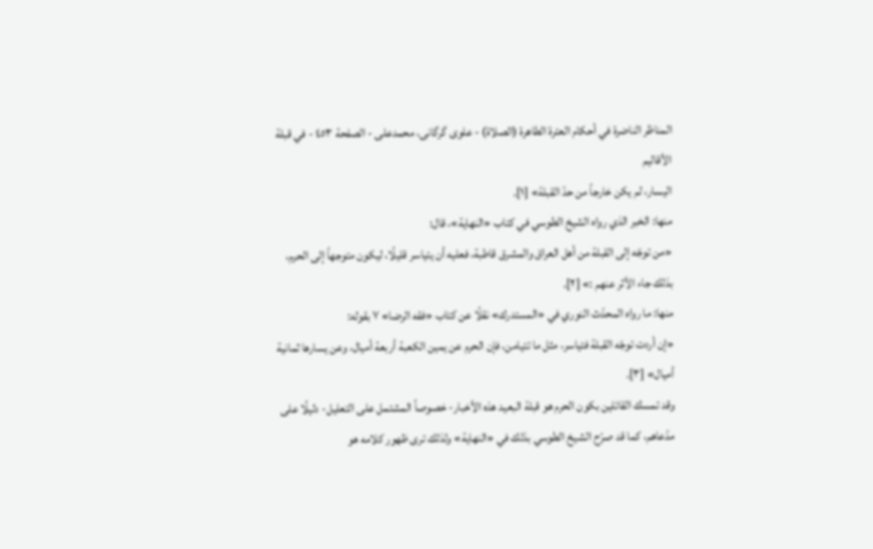المناظر الناضرة في أحکام العترة الطاهرة (الصلاة) - علوی گرگانی، محمدعلی - الصفحة ٤٥٣ - في قبلة الأقاليم
اليسار، لم يكن خارجاً من حدّ القبلة» [١].
منها: الخبر الذي رواه الشيخ الطوسي في كتاب «النهاية»، قال:
«من توجّه إلى القبلة من أهل العراق والمشرق قاطبة، فعليه أن يتياسر قليلًا، ليكون متوجهاً إلى الحرم، بذلك جاء الأثر عنهم :» [٢].
منها: ما رواه المحدّث النوري في «المستدرك» نقلًا عن كتاب «فقه الرضا» ٧ بقوله:
«إن أردت توجّه القبلة فتياسر، مثل ما تتيامن، فإن الحرم عن يمين الكعبة أربعة أميال، وعن يسارها ثمانية أميال» [٣].
وقد تمسك القائلين بكون الحرم هو قبلة البعيد هذه الأخبار- خصوصاً المشتمل على التعليل- دليلًا على مدّعاهم، كما قد صرّح الشيخ الطوسي بذلك في «النهاية» ولذلك ترى ظهور كلامه هو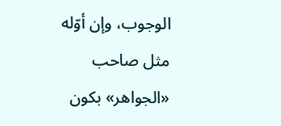الوجوب، وإن أوّله مثل صاحب «الجواهر» بكون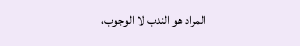المراد هو الندب لا الوجوب،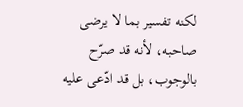لكنه تفسير بما لا يرضى صاحبه، لأنه قد صرّح بالوجوب، بل قد ادّعى عليه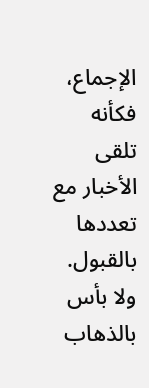الإجماع، فكأنه تلقى الأخبار مع تعددها بالقبول.
ولا بأس بالذهاب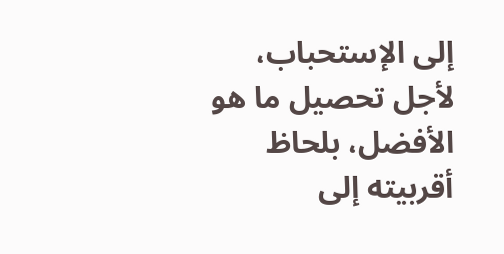إلى الإستحباب، لأجل تحصيل ما هو الأفضل، بلحاظ أقربيته إلى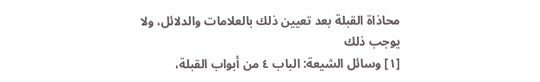محاذاة القبلة بعد تعيين ذلك بالعلامات والدلائل، ولا يوجب ذلك
[١] وسائل الشيعة: الباب ٤ من أبواب القبلة،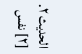الحديث ٢.
[٢] نفس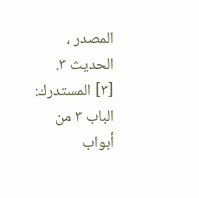المصدر ، الحديث ٣.
[٣] المستدرك: الباب ٣ من أبواب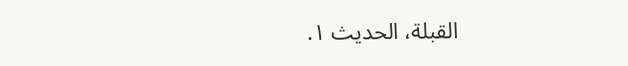القبلة، الحديث ١.